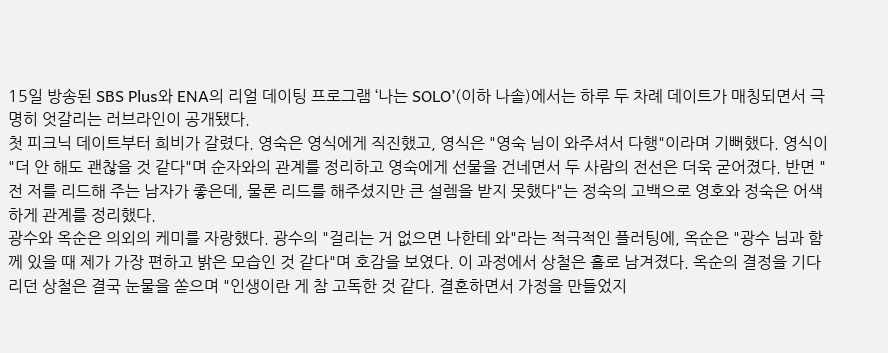15일 방송된 SBS Plus와 ENA의 리얼 데이팅 프로그램 ‘나는 SOLO’(이하 나솔)에서는 하루 두 차례 데이트가 매칭되면서 극명히 엇갈리는 러브라인이 공개됐다.
첫 피크닉 데이트부터 희비가 갈렸다. 영숙은 영식에게 직진했고, 영식은 "영숙 님이 와주셔서 다행"이라며 기뻐했다. 영식이 "더 안 해도 괜찮을 것 같다"며 순자와의 관계를 정리하고 영숙에게 선물을 건네면서 두 사람의 전선은 더욱 굳어졌다. 반면 "전 저를 리드해 주는 남자가 좋은데, 물론 리드를 해주셨지만 큰 설렘을 받지 못했다"는 정숙의 고백으로 영호와 정숙은 어색하게 관계를 정리했다.
광수와 옥순은 의외의 케미를 자랑했다. 광수의 "걸리는 거 없으면 나한테 와"라는 적극적인 플러팅에, 옥순은 "광수 님과 함께 있을 때 제가 가장 편하고 밝은 모습인 것 같다"며 호감을 보였다. 이 과정에서 상철은 홀로 남겨졌다. 옥순의 결정을 기다리던 상철은 결국 눈물을 쏟으며 "인생이란 게 참 고독한 것 같다. 결혼하면서 가정을 만들었지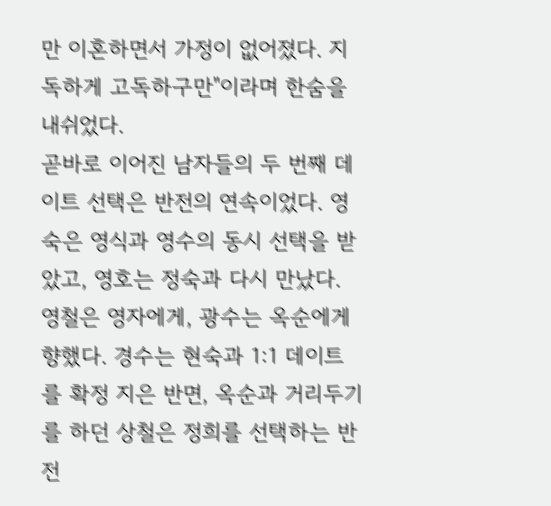만 이혼하면서 가정이 없어졌다. 지독하게 고독하구만"이라며 한숨을 내쉬었다.
곧바로 이어진 남자들의 두 번째 데이트 선택은 반전의 연속이었다. 영숙은 영식과 영수의 동시 선택을 받았고, 영호는 정숙과 다시 만났다. 영철은 영자에게, 광수는 옥순에게 향했다. 경수는 현숙과 1:1 데이트를 확정 지은 반면, 옥순과 거리두기를 하던 상철은 정희를 선택하는 반전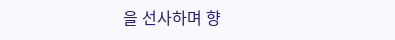을 선사하며 향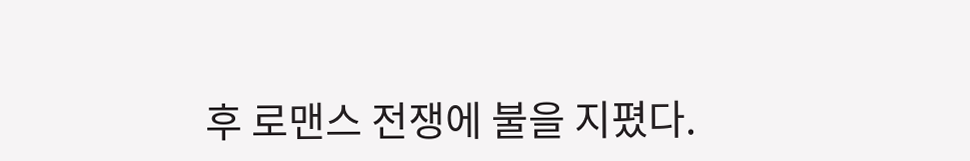후 로맨스 전쟁에 불을 지폈다.